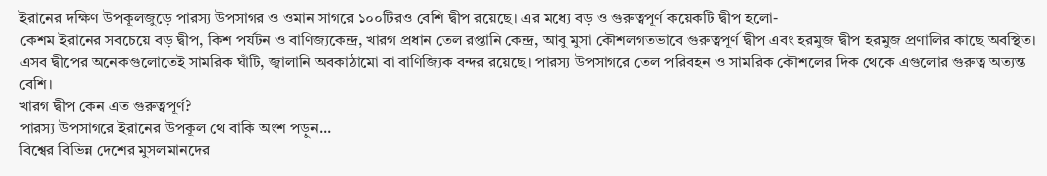ইরানের দক্ষিণ উপকূলজুড়ে পারস্য উপসাগর ও ওমান সাগরে ১০০টিরও বেশি দ্বীপ রয়েছে। এর মধ্যে বড় ও গুরুত্বপূর্ণ কয়েকটি দ্বীপ হলো-
কেশম ইরানের সবচেয়ে বড় দ্বীপ, কিশ পর্যটন ও বাণিজ্যকেন্দ্র, খারগ প্রধান তেল রপ্তানি কেন্দ্র, আবু মুসা কৌশলগতভাবে গুরুত্বপূর্ণ দ্বীপ এবং হরমুজ দ্বীপ হরমুজ প্রণালির কাছে অবস্থিত।
এসব দ্বীপের অনেকগুলোতেই সামরিক ঘাঁটি, জ্বালানি অবকাঠামো বা বাণিজ্যিক বন্দর রয়েছে। পারস্য উপসাগরে তেল পরিবহন ও সামরিক কৌশলের দিক থেকে এগুলোর গুরুত্ব অত্যন্ত বেশি।
খারগ দ্বীপ কেন এত গুরুত্বপূর্ণ?
পারস্য উপসাগরে ইরানের উপকূল থে বাকি অংশ পড়ুন...
বিশ্বের বিভিন্ন দেশের মুসলমানদের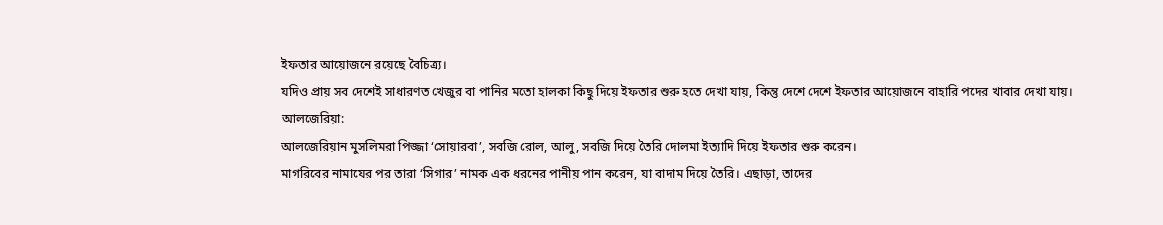ইফতার আয়োজনে রয়েছে বৈচিত্র্য।
যদিও প্রায় সব দেশেই সাধারণত খেজুর বা পানির মতো হালকা কিছু দিয়ে ইফতার শুরু হতে দেখা যায়, কিন্তু দেশে দেশে ইফতার আয়োজনে বাহারি পদের খাবার দেখা যায়।
আলজেরিয়া:
আলজেরিয়ান মুসলিমরা পিজ্জা ‘সোয়ারবা’, সবজি রোল, আলু, সবজি দিয়ে তৈরি দোলমা ইত্যাদি দিয়ে ইফতার শুরু করেন।
মাগরিবের নামাযের পর তারা ‘সিগার’ নামক এক ধরনের পানীয় পান করেন, যা বাদাম দিয়ে তৈরি। এছাড়া, তাদের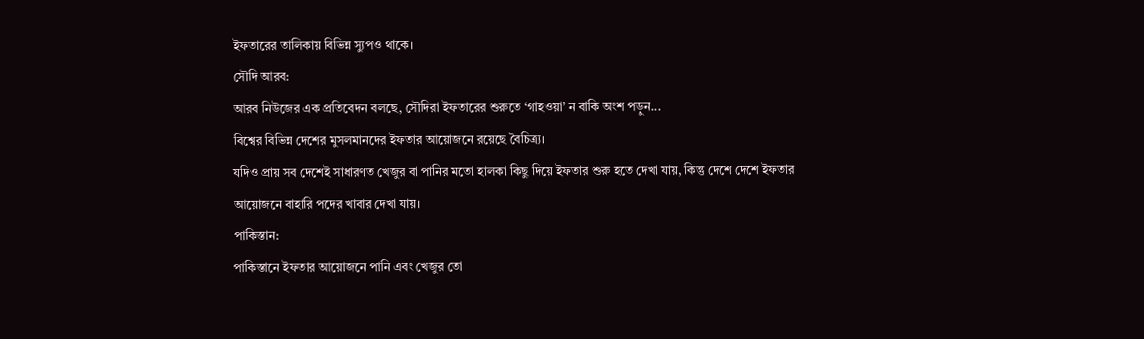ইফতারের তালিকায় বিভিন্ন স্যুপও থাকে।
সৌদি আরব:
আরব নিউজের এক প্রতিবেদন বলছে, সৌদিরা ইফতারের শুরুতে ‘গাহওয়া’ ন বাকি অংশ পড়ুন...
বিশ্বের বিভিন্ন দেশের মুসলমানদের ইফতার আয়োজনে রয়েছে বৈচিত্র্য।
যদিও প্রায় সব দেশেই সাধারণত খেজুর বা পানির মতো হালকা কিছু দিয়ে ইফতার শুরু হতে দেখা যায়, কিন্তু দেশে দেশে ইফতার আয়োজনে বাহারি পদের খাবার দেখা যায়।
পাকিস্তান:
পাকিস্তানে ইফতার আয়োজনে পানি এবং খেজুর তো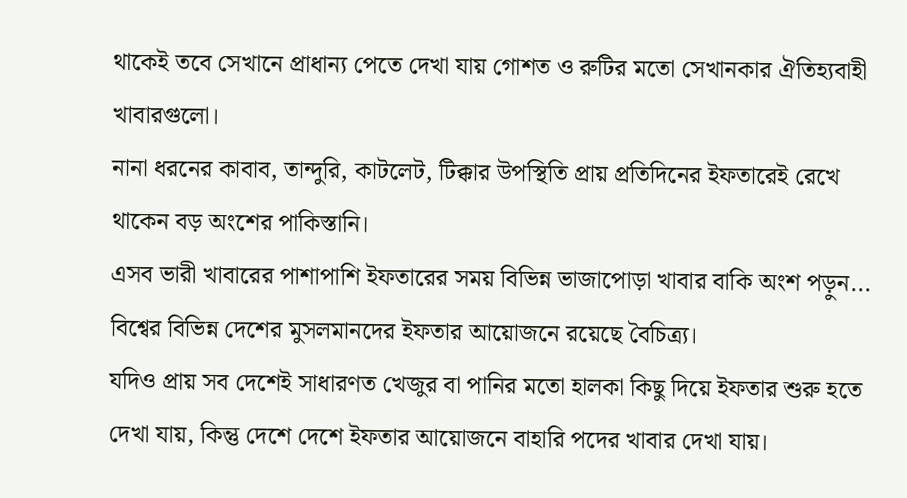থাকেই তবে সেখানে প্রাধান্য পেতে দেখা যায় গোশত ও রুটির মতো সেখানকার ঐতিহ্যবাহী খাবারগুলো।
নানা ধরনের কাবাব, তান্দুরি, কাটলেট, টিক্কার উপস্থিতি প্রায় প্রতিদিনের ইফতারেই রেখে থাকেন বড় অংশের পাকিস্তানি।
এসব ভারী খাবারের পাশাপাশি ইফতারের সময় বিভিন্ন ভাজাপোড়া খাবার বাকি অংশ পড়ুন...
বিশ্বের বিভিন্ন দেশের মুসলমানদের ইফতার আয়োজনে রয়েছে বৈচিত্র্য।
যদিও প্রায় সব দেশেই সাধারণত খেজুর বা পানির মতো হালকা কিছু দিয়ে ইফতার শুরু হতে দেখা যায়, কিন্তু দেশে দেশে ইফতার আয়োজনে বাহারি পদের খাবার দেখা যায়।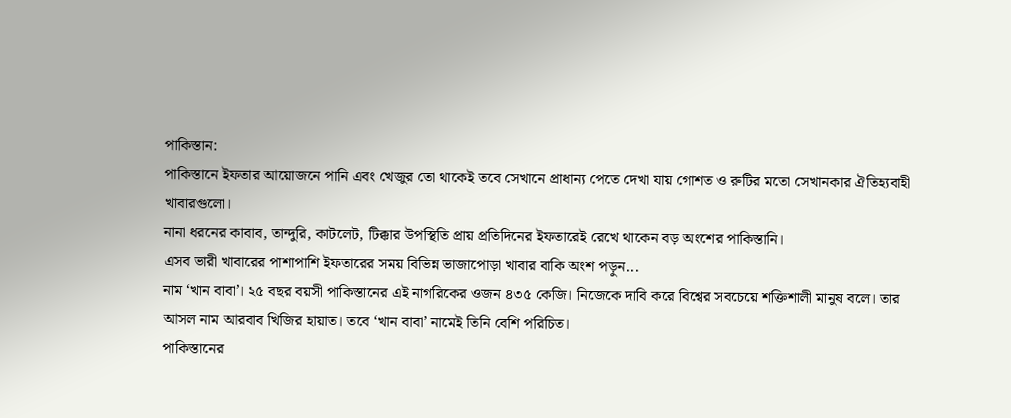পাকিস্তান:
পাকিস্তানে ইফতার আয়োজনে পানি এবং খেজুর তো থাকেই তবে সেখানে প্রাধান্য পেতে দেখা যায় গোশত ও রুটির মতো সেখানকার ঐতিহ্যবাহী খাবারগুলো।
নানা ধরনের কাবাব, তান্দুরি, কাটলেট, টিক্কার উপস্থিতি প্রায় প্রতিদিনের ইফতারেই রেখে থাকেন বড় অংশের পাকিস্তানি।
এসব ভারী খাবারের পাশাপাশি ইফতারের সময় বিভিন্ন ভাজাপোড়া খাবার বাকি অংশ পড়ুন...
নাম ‘খান বাবা’। ২৫ বছর বয়সী পাকিস্তানের এই নাগরিকের ওজন ৪৩৫ কেজি। নিজেকে দাবি করে বিশ্বের সবচেয়ে শক্তিশালী মানুষ বলে। তার আসল নাম আরবাব খিজির হায়াত। তবে ‘খান বাবা’ নামেই তিনি বেশি পরিচিত।
পাকিস্তানের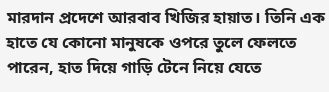মারদান প্রদেশে আরবাব খিজির হায়াত। তিনি এক হাতে যে কোনো মানুষকে ওপরে তুলে ফেলতে পারেন, হাত দিয়ে গাড়ি টেনে নিয়ে যেতে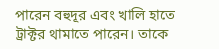পারেন বহুদূর এবং খালি হাতে ট্রাক্টর থামাতে পারেন। তাকে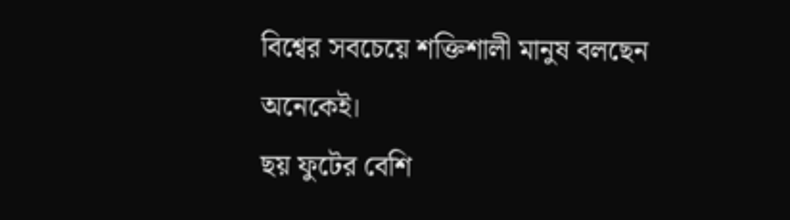বিশ্বের সবচেয়ে শক্তিশালী মানুষ বলছেন অনেকেই।
ছয় ফুটের বেশি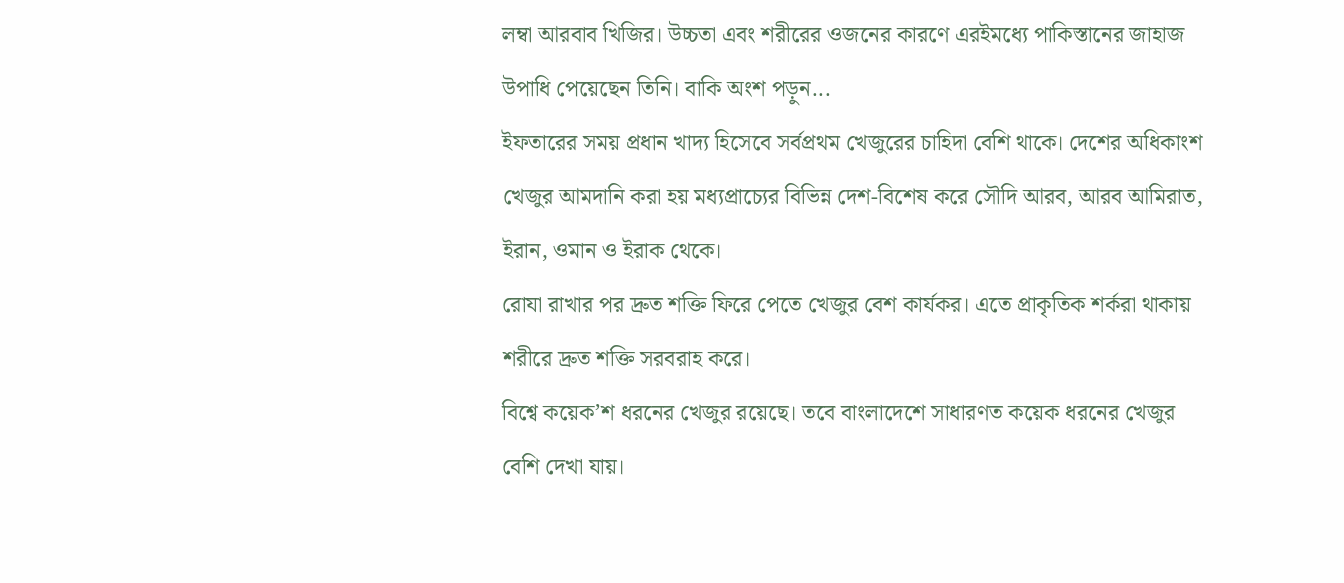লম্বা আরবাব খিজির। উচ্চতা এবং শরীরের ওজনের কারণে এরইমধ্যে পাকিস্তানের জাহাজ উপাধি পেয়েছেন তিনি। বাকি অংশ পড়ুন...
ইফতারের সময় প্রধান খাদ্য হিসেবে সর্বপ্রথম খেজুরের চাহিদা বেশি থাকে। দেশের অধিকাংশ খেজুর আমদানি করা হয় মধ্যপ্রাচ্যের বিভিন্ন দেশ-বিশেষ করে সৌদি আরব, আরব আমিরাত, ইরান, ওমান ও ইরাক থেকে।
রোযা রাখার পর দ্রুত শক্তি ফিরে পেতে খেজুর বেশ কার্যকর। এতে প্রাকৃতিক শর্করা থাকায় শরীরে দ্রুত শক্তি সরবরাহ করে।
বিশ্বে কয়েক’শ ধরনের খেজুর রয়েছে। তবে বাংলাদেশে সাধারণত কয়েক ধরনের খেজুর বেশি দেখা যায়।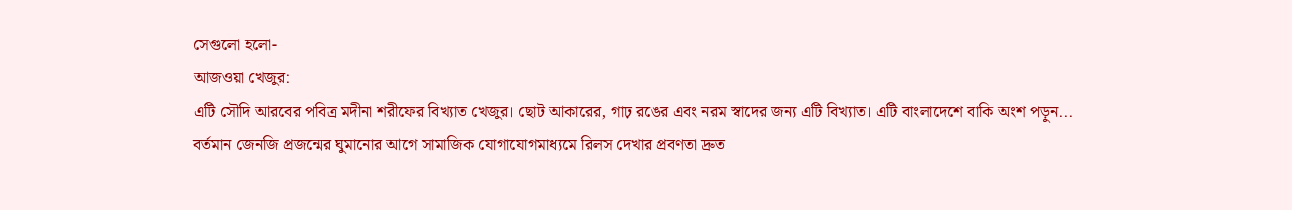সেগুলো হলো-
আজওয়া খেজুর:
এটি সৌদি আরবের পবিত্র মদীনা শরীফের বিখ্যাত খেজুর। ছোট আকারের, গাঢ় রঙের এবং নরম স্বাদের জন্য এটি বিখ্যাত। এটি বাংলাদেশে বাকি অংশ পড়ুন...
বর্তমান জেনজি প্রজন্মের ঘুমানোর আগে সামাজিক যোগাযোগমাধ্যমে রিলস দেখার প্রবণতা দ্রুত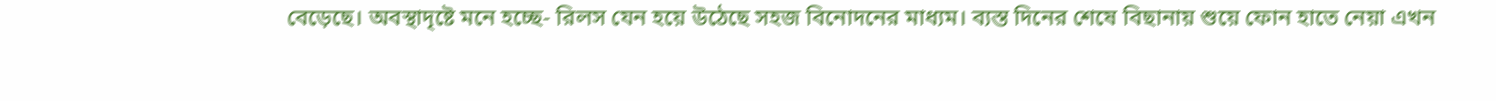বেড়েছে। অবস্থাদৃষ্টে মনে হচ্ছে- রিলস যেন হয়ে উঠেছে সহজ বিনোদনের মাধ্যম। ব্যস্ত দিনের শেষে বিছানায় শুয়ে ফোন হাতে নেয়া এখন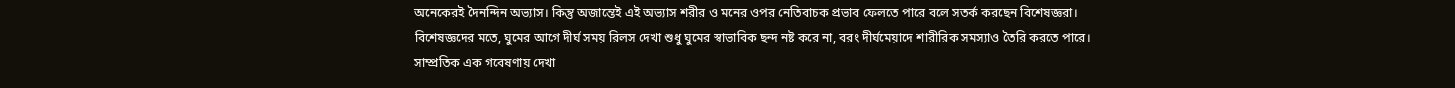অনেকেরই দৈনন্দিন অভ্যাস। কিন্তু অজান্তেই এই অভ্যাস শরীর ও মনের ওপর নেতিবাচক প্রভাব ফেলতে পারে বলে সতর্ক করছেন বিশেষজ্ঞরা।
বিশেষজ্ঞদের মতে, ঘুমের আগে দীর্ঘ সময় রিলস দেখা শুধু ঘুমের স্বাভাবিক ছন্দ নষ্ট করে না, বরং দীর্ঘমেয়াদে শারীরিক সমস্যাও তৈরি করতে পারে।
সাম্প্রতিক এক গবেষণায় দেখা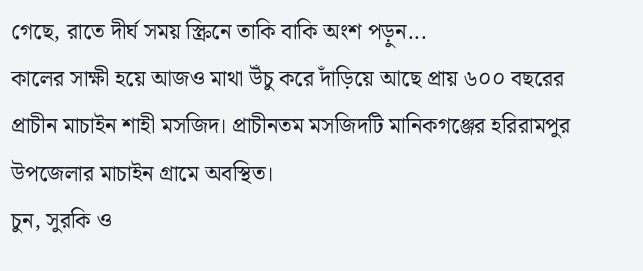গেছে, রাতে দীর্ঘ সময় স্ক্রিনে তাকি বাকি অংশ পড়ুন...
কালের সাক্ষী হয়ে আজও মাথা উঁচু করে দাঁড়িয়ে আছে প্রায় ৬০০ বছরের প্রাচীন মাচাইন শাহী মসজিদ। প্রাচীনতম মসজিদটি মানিকগঞ্জের হরিরামপুর উপজেলার মাচাইন গ্রামে অবস্থিত।
চুন, সুরকি ও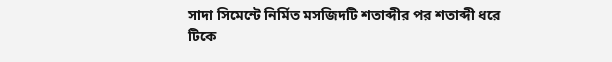সাদা সিমেন্টে নির্মিত মসজিদটি শতাব্দীর পর শতাব্দী ধরে টিকে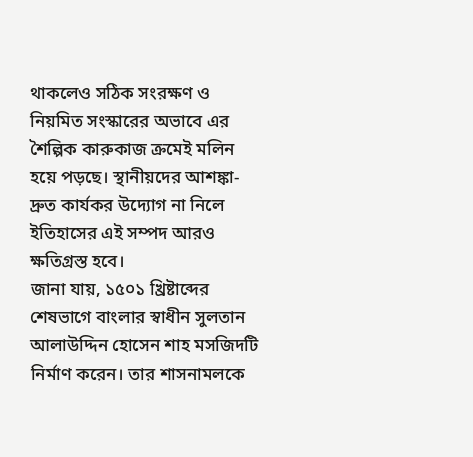থাকলেও সঠিক সংরক্ষণ ও নিয়মিত সংস্কারের অভাবে এর শৈল্পিক কারুকাজ ক্রমেই মলিন হয়ে পড়ছে। স্থানীয়দের আশঙ্কা-দ্রুত কার্যকর উদ্যোগ না নিলে ইতিহাসের এই সম্পদ আরও ক্ষতিগ্রস্ত হবে।
জানা যায়, ১৫০১ খ্রিষ্টাব্দের শেষভাগে বাংলার স্বাধীন সুলতান আলাউদ্দিন হোসেন শাহ মসজিদটি নির্মাণ করেন। তার শাসনামলকে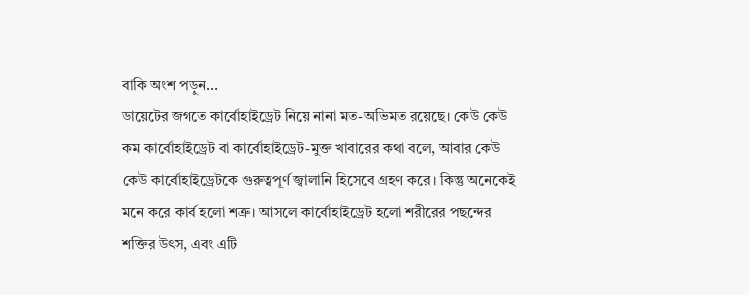বাকি অংশ পড়ুন...
ডায়েটের জগতে কার্বোহাইড্রেট নিয়ে নানা মত-অভিমত রয়েছে। কেউ কেউ কম কার্বোহাইড্রেট বা কার্বোহাইড্রেট-মুক্ত খাবারের কথা বলে, আবার কেউ কেউ কার্বোহাইড্রেটকে গুরুত্বপূর্ণ জ্বালানি হিসেবে গ্রহণ করে। কিন্তু অনেকেই মনে করে কার্ব হলো শত্রু। আসলে কার্বোহাইড্রেট হলো শরীরের পছন্দের শক্তির উৎস, এবং এটি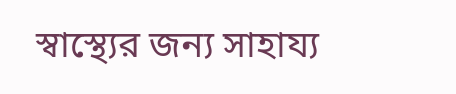স্বাস্থ্যের জন্য সাহায্য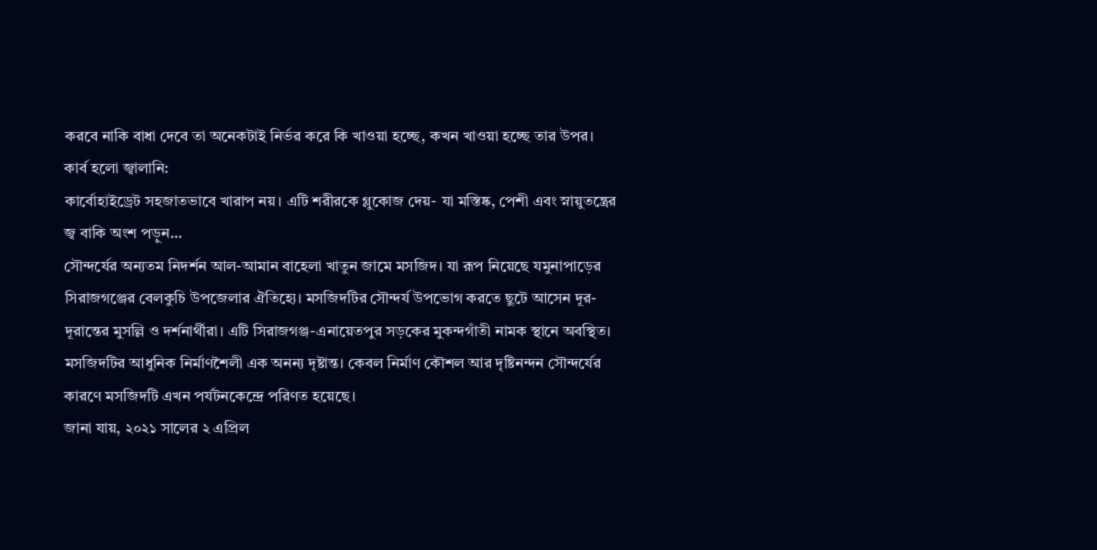করবে নাকি বাধা দেবে তা অনেকটাই নির্ভর করে কি খাওয়া হচ্ছে, কখন খাওয়া হচ্ছে তার উপর।
কার্ব হলো জ্বালানি:
কার্বোহাইড্রেট সহজাতভাবে খারাপ নয়। এটি শরীরকে গ্লুকোজ দেয়- যা মস্তিষ্ক, পেশী এবং স্নায়ুতন্ত্রের জ্ব বাকি অংশ পড়ুন...
সৌন্দর্যের অন্যতম নিদর্শন আল-আমান বাহেলা খাতুন জামে মসজিদ। যা রূপ নিয়েছে যমুনাপাড়ের সিরাজগঞ্জের বেলকুচি উপজেলার ঐতিহ্যে। মসজিদটির সৌন্দর্য উপভোগ করতে ছুটে আসেন দূর-দূরান্তের মুসল্লি ও দর্শনার্থীরা। এটি সিরাজগঞ্জ-এনায়েতপুর সড়কের মুকন্দগাঁতী নামক স্থানে অবস্থিত।
মসজিদটির আধুনিক নির্মাণশৈলী এক অনন্য দৃষ্টান্ত। কেবল নির্মাণ কৌশল আর দৃষ্টিনন্দন সৌন্দর্যের কারণে মসজিদটি এখন পর্যটনকেন্দ্রে পরিণত হয়েছে।
জানা যায়, ২০২১ সালের ২ এপ্রিল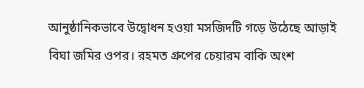আনুষ্ঠানিকভাবে উদ্বোধন হওয়া মসজিদটি গড়ে উঠেছে আড়াই বিঘা জমির ওপর। রহমত গ্রুপের চেয়ারম বাকি অংশ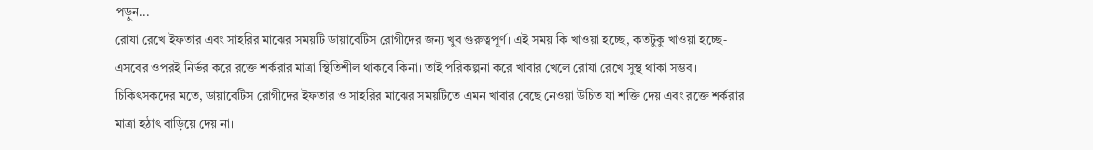পড়ুন...
রোযা রেখে ইফতার এবং সাহরির মাঝের সময়টি ডায়াবেটিস রোগীদের জন্য খুব গুরুত্বপূর্ণ। এই সময় কি খাওয়া হচ্ছে, কতটুকু খাওয়া হচ্ছে- এসবের ওপরই নির্ভর করে রক্তে শর্করার মাত্রা স্থিতিশীল থাকবে কিনা। তাই পরিকল্পনা করে খাবার খেলে রোযা রেখে সুস্থ থাকা সম্ভব।
চিকিৎসকদের মতে, ডায়াবেটিস রোগীদের ইফতার ও সাহরির মাঝের সময়টিতে এমন খাবার বেছে নেওয়া উচিত যা শক্তি দেয় এবং রক্তে শর্করার মাত্রা হঠাৎ বাড়িয়ে দেয় না।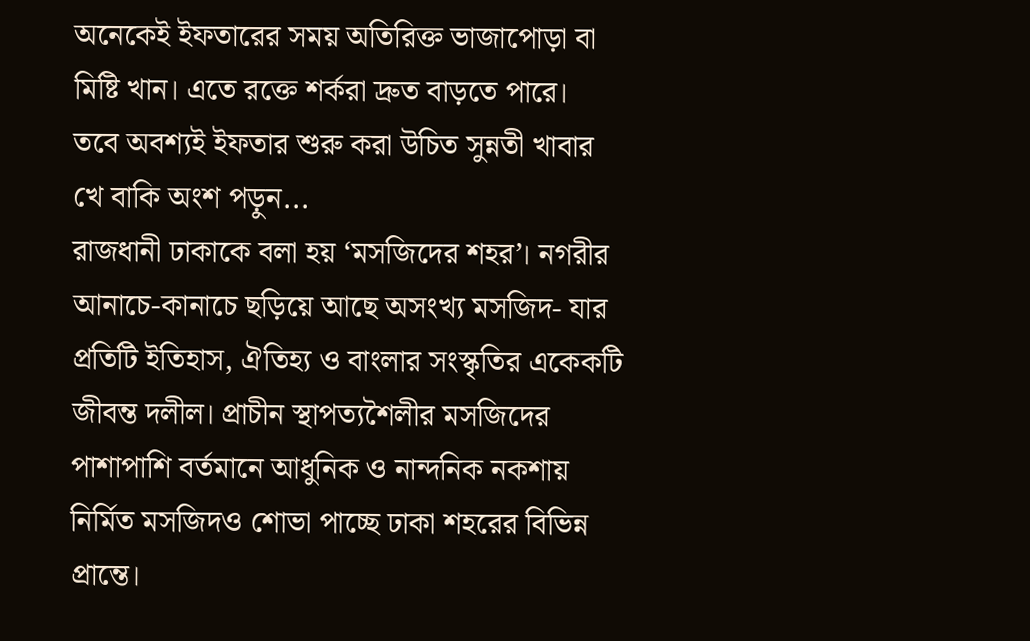অনেকেই ইফতারের সময় অতিরিক্ত ভাজাপোড়া বা মিষ্টি খান। এতে রক্তে শর্করা দ্রুত বাড়তে পারে। তবে অবশ্যই ইফতার শুরু করা উচিত সুন্নতী খাবার খে বাকি অংশ পড়ুন...
রাজধানী ঢাকাকে বলা হয় ‘মসজিদের শহর’। নগরীর আনাচে-কানাচে ছড়িয়ে আছে অসংখ্য মসজিদ- যার প্রতিটি ইতিহাস, ঐতিহ্য ও বাংলার সংস্কৃতির একেকটি জীবন্ত দলীল। প্রাচীন স্থাপত্যশৈলীর মসজিদের পাশাপাশি বর্তমানে আধুনিক ও নান্দনিক নকশায় নির্মিত মসজিদও শোভা পাচ্ছে ঢাকা শহরের বিভিন্ন প্রান্তে।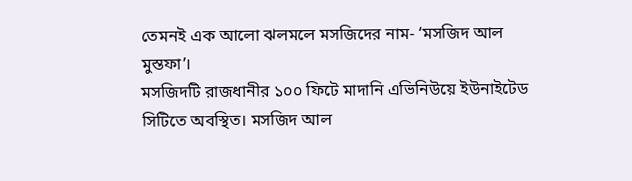তেমনই এক আলো ঝলমলে মসজিদের নাম- ‘মসজিদ আল মুস্তফা’।
মসজিদটি রাজধানীর ১০০ ফিটে মাদানি এভিনিউয়ে ইউনাইটেড সিটিতে অবস্থিত। মসজিদ আল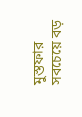মুস্তফার সবচেয়ে বড়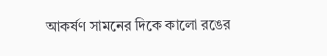আকর্ষণ সামনের দিকে কালো রঙের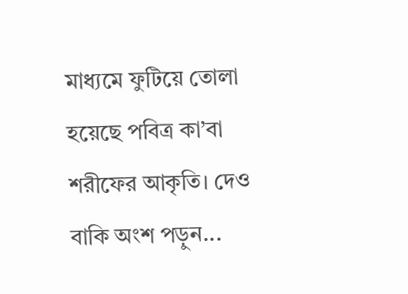মাধ্যমে ফুটিয়ে তোলা হয়েছে পবিত্র কা’বা শরীফের আকৃতি। দেও বাকি অংশ পড়ুন...